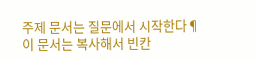주제 문서는 질문에서 시작한다¶
이 문서는 복사해서 빈칸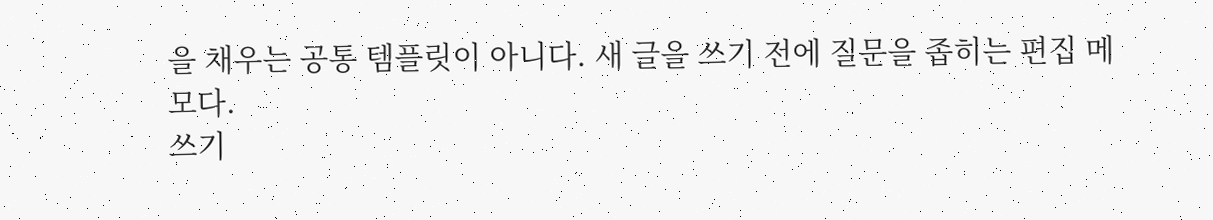을 채우는 공통 템플릿이 아니다. 새 글을 쓰기 전에 질문을 좁히는 편집 메모다.
쓰기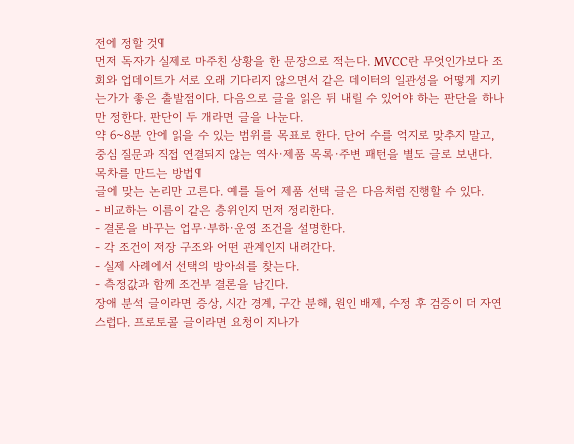전에 정할 것¶
먼저 독자가 실제로 마주친 상황을 한 문장으로 적는다. MVCC란 무엇인가보다 조회와 업데이트가 서로 오래 기다리지 않으면서 같은 데이터의 일관성을 어떻게 지키는가가 좋은 출발점이다. 다음으로 글을 읽은 뒤 내릴 수 있어야 하는 판단을 하나만 정한다. 판단이 두 개라면 글을 나눈다.
약 6~8분 안에 읽을 수 있는 범위를 목표로 한다. 단어 수를 억지로 맞추지 말고, 중심 질문과 직접 연결되지 않는 역사·제품 목록·주변 패턴을 별도 글로 보낸다.
목차를 만드는 방법¶
글에 맞는 논리만 고른다. 예를 들어 제품 선택 글은 다음처럼 진행할 수 있다.
- 비교하는 이름이 같은 층위인지 먼저 정리한다.
- 결론을 바꾸는 업무·부하·운영 조건을 설명한다.
- 각 조건이 저장 구조와 어떤 관계인지 내려간다.
- 실제 사례에서 선택의 방아쇠를 찾는다.
- 측정값과 함께 조건부 결론을 남긴다.
장애 분석 글이라면 증상, 시간 경계, 구간 분해, 원인 배제, 수정 후 검증이 더 자연스럽다. 프로토콜 글이라면 요청이 지나가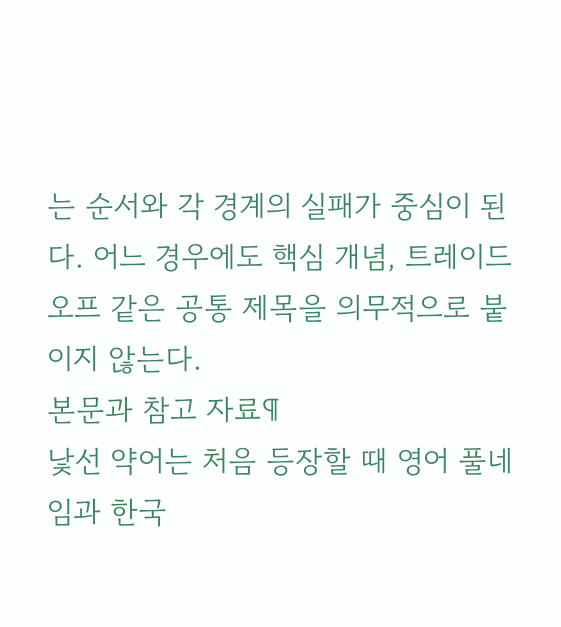는 순서와 각 경계의 실패가 중심이 된다. 어느 경우에도 핵심 개념, 트레이드오프 같은 공통 제목을 의무적으로 붙이지 않는다.
본문과 참고 자료¶
낯선 약어는 처음 등장할 때 영어 풀네임과 한국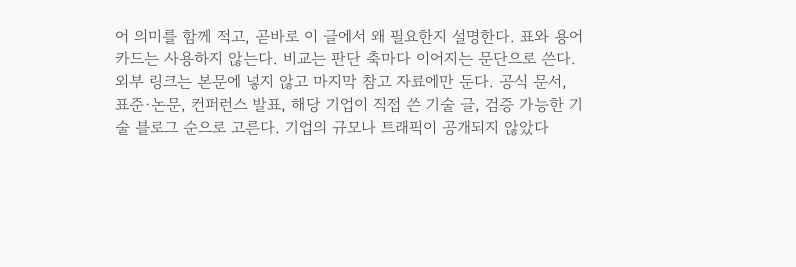어 의미를 함께 적고, 곧바로 이 글에서 왜 필요한지 설명한다. 표와 용어 카드는 사용하지 않는다. 비교는 판단 축마다 이어지는 문단으로 쓴다.
외부 링크는 본문에 넣지 않고 마지막 참고 자료에만 둔다. 공식 문서, 표준·논문, 컨퍼런스 발표, 해당 기업이 직접 쓴 기술 글, 검증 가능한 기술 블로그 순으로 고른다. 기업의 규모나 트래픽이 공개되지 않았다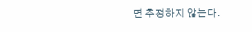면 추정하지 않는다.